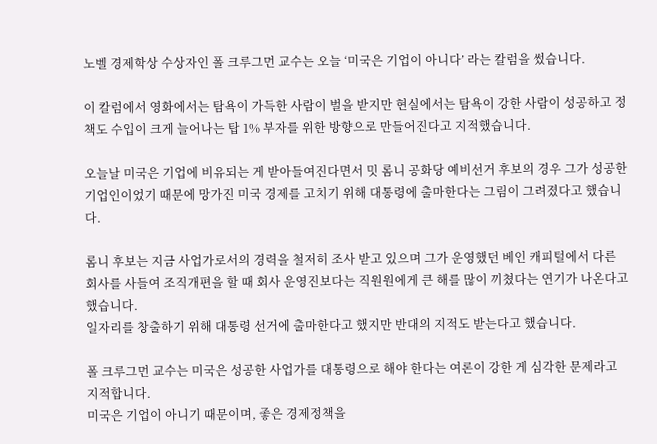노벨 경제학상 수상자인 폴 크루그먼 교수는 오늘 ‘미국은 기업이 아니다’ 라는 칼럼을 썼습니다.

이 칼럼에서 영화에서는 탐욕이 가득한 사람이 벌을 받지만 현실에서는 탐욕이 강한 사람이 성공하고 정책도 수입이 크게 늘어나는 탑 1% 부자를 위한 방향으로 만들어진다고 지적했습니다.

오늘날 미국은 기업에 비유되는 게 받아들여진다면서 밋 롬니 공화당 예비선거 후보의 경우 그가 성공한 기업인이었기 때문에 망가진 미국 경제를 고치기 위해 대통령에 출마한다는 그림이 그려졌다고 했습니다.

롬니 후보는 지금 사업가로서의 경력을 철저히 조사 받고 있으며 그가 운영했던 베인 캐피털에서 다른 회사를 사들여 조직개편을 할 때 회사 운영진보다는 직원원에게 큰 해를 많이 끼쳤다는 연기가 나온다고 했습니다.
일자리를 창출하기 위해 대통령 선거에 출마한다고 했지만 반대의 지적도 받는다고 했습니다.

폴 크루그먼 교수는 미국은 성공한 사업가를 대통령으로 해야 한다는 여론이 강한 게 심각한 문제라고 지적합니다.
미국은 기업이 아니기 때문이며, 좋은 경제정책을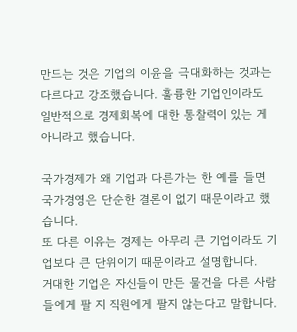만드는 것은 기업의 이윤을 극대화하는 것과는 다르다고 강조했습니다. 훌륭한 기업인이라도 일반적으로 경제회복에 대한 통찰력이 있는 게 아니라고 했습니다.

국가경제가 왜 기업과 다른가는 한 예를 들면 국가경영은 단순한 결론이 없기 때문이라고 했습니다.
또 다른 이유는 경제는 아무리 큰 기업이라도 기업보다 큰 단위이기 때문이라고 설명합니다.
거대한 기업은 자신들이 만든 물건을 다른 사람들에게 팔 지 직원에게 팔지 않는다고 말합니다.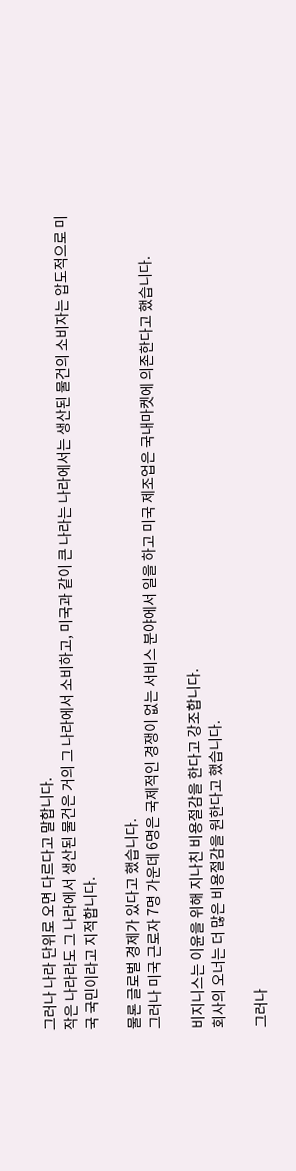그러나 나라 단위로 오면 다르다고 말합니다.
작은 나라라도 그 나라에서 생산된 물건은 거의 그 나라에서 소비하고, 미국과 같이 큰 나라는 나라에서는 생산된 물건의 소비자는 압도적으로 미국 국민이라고 지적합니다.

물론 글로벌 경제가 있다고 했습니다.
그러나 미국 근로자 7명 가운데 6명은 국제적인 경쟁이 없는 서비스 분야에서 일을 하고 미국 제조업은 국내마켓에 의존한다고 했습니다.

비지니스는 이윤을 위해 지나친 비용절감을 한다고 강조합니다.
회사의 오너는 더 많은 비용절감을 원한다고 했습니다.

그러나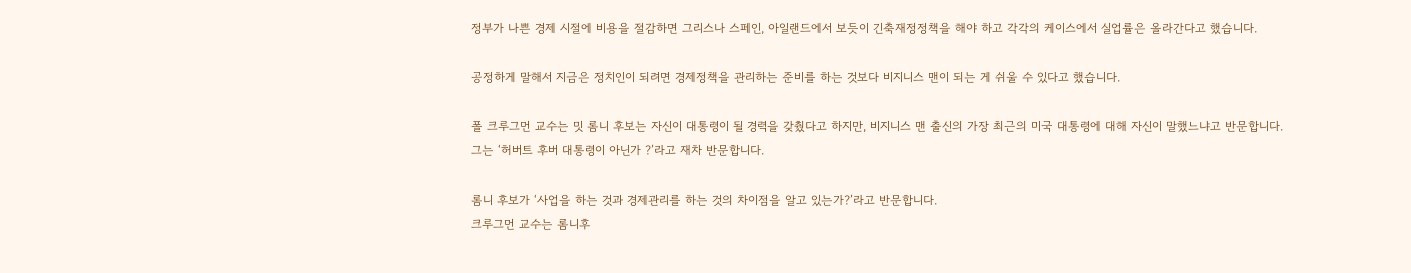정부가 나쁜 경제 시절에 비용을 절감하면 그리스나 스페인, 아일랜드에서 보듯이 긴축재정정책을 해야 하고 각각의 케이스에서 실업률은 올라간다고 했습니다.

공정하게 말해서 지금은 정치인이 되려면 경제정책을 관리하는 준비를 하는 것보다 비지니스 맨이 되는 게 쉬울 수 있다고 했습니다.

폴 크루그먼 교수는 밋 롬니 후보는 자신이 대통령이 될 경력을 갖췄다고 하지만, 비지니스 맨 출신의 가장 최근의 미국 대통령에 대해 자신이 말했느냐고 반문합니다.
그는 ‘허버트 후버 대통령이 아닌가 ?’라고 재차 반문합니다.

롬니 후보가 ‘사업을 하는 것과 경제관리를 하는 것의 차이점을 알고 있는가?’라고 반문합니다.
크루그먼 교수는 롬니후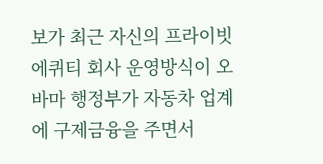보가 최근 자신의 프라이빗 에퀴티 회사 운영방식이 오바마 행정부가 자동차 업계에 구제금융을 주면서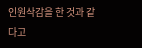인원삭감을 한 것과 같다고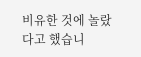비유한 것에 놀랐다고 했습니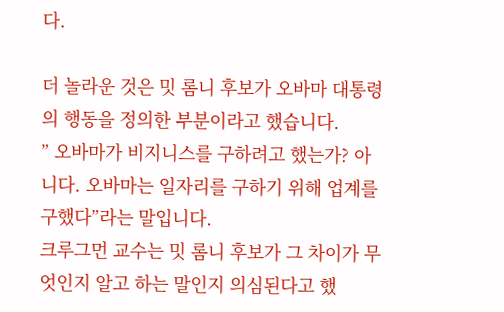다.

더 놀라운 것은 밋 롬니 후보가 오바마 대통령의 행동을 정의한 부분이라고 했습니다.
” 오바마가 비지니스를 구하려고 했는가? 아니다. 오바마는 일자리를 구하기 위해 업계를 구했다”라는 말입니다.
크루그먼 교수는 밋 롬니 후보가 그 차이가 무엇인지 알고 하는 말인지 의심된다고 했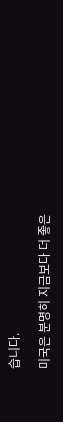습니다.

미국은 분명히 지금보다 더 좋은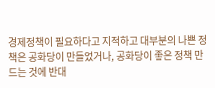경제정책이 필요하다고 지적하고 대부분의 나쁜 정책은 공화당이 만들었거나, 공화당이 좋은 정책 만드는 것에 반대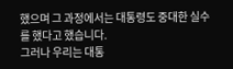했으며 그 과정에서는 대통령도 중대한 실수를 했다고 했습니다.
그러나 우리는 대통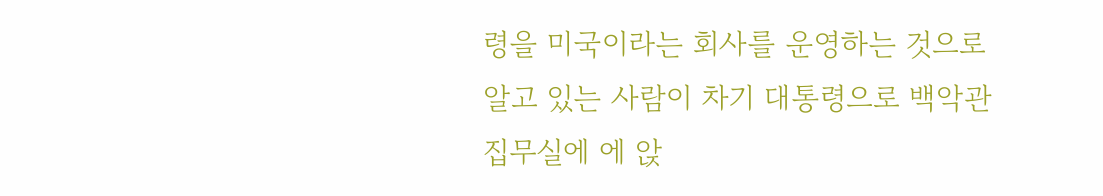령을 미국이라는 회사를 운영하는 것으로 알고 있는 사람이 차기 대통령으로 백악관 집무실에 에 앉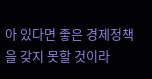아 있다면 좋은 경제정책을 갖지 못할 것이라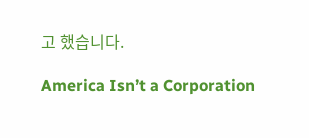고 했습니다.

America Isn’t a Corporation